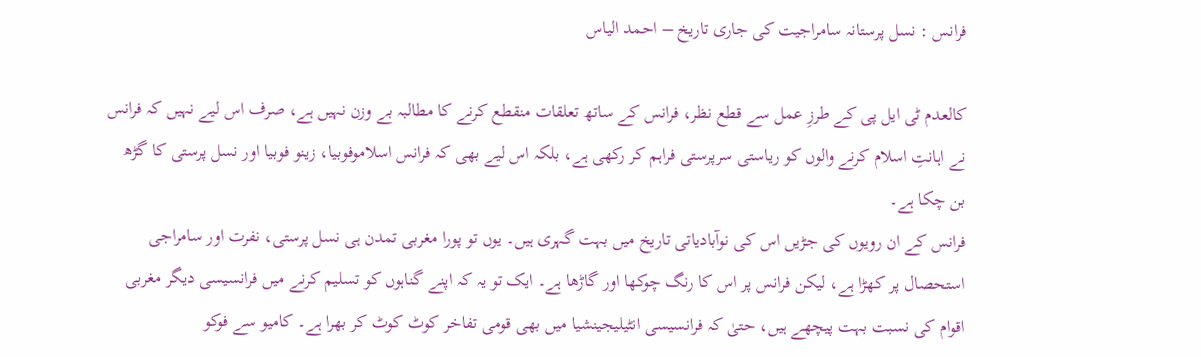فرانس : نسل پرستانہ سامراجیت کی جاری تاریخ – احمد الیاس

کالعدم ٹی ایل پی کے طرزِ عمل سے قطع نظر، فرانس کے ساتھ تعلقات منقطع کرنے کا مطالبہ بے وزن نہیں ہے، صرف اس لیے نہیں کہ فرانس نے اہانتِ اسلام کرنے والوں کو ریاستی سرپرستی فراہم کر رکھی ہے، بلکہ اس لیے بھی کہ فرانس اسلاموفوبیا، زینو فوبیا اور نسل پرستی کا گڑھ بن چکا ہے۔
فرانس کے ان رویوں کی جڑیں اس کی نوآبادیاتی تاریخ میں بہت گہری ہیں۔ یوں تو پورا مغربی تمدن ہی نسل پرستی، نفرت اور سامراجی استحصال پر کھڑا ہے، لیکن فرانس پر اس کا رنگ چوکھا اور گاڑھا ہے۔ ایک تو یہ کہ اپنے گناہوں کو تسلیم کرنے میں فرانسیسی دیگر مغربی اقوام کی نسبت بہت پیچھے ہیں، حتیٰ کہ فرانسیسی انٹیلیجینشیا میں بھی قومی تفاخر کوٹ کوٹ کر بھرا ہے۔ کامیو سے فوکو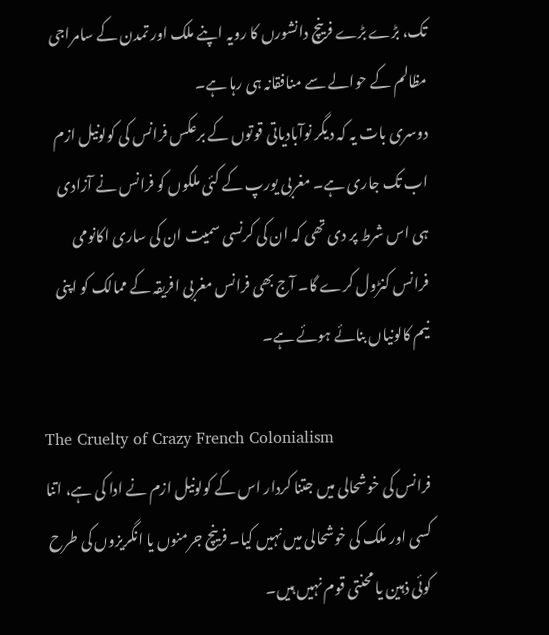تک، بڑے بڑے فرینچ دانشورں کا رویہ اپنے ملک اور تمدن کے سامراجی مظالم کے حوالے سے منافقانہ ہی رہا ہے۔
دوسری بات یہ کہ دیگر نوآبادیاتی قوتوں کے برعکس فرانس کی کولونیل ازم اب تک جاری ہے۔ مغربی یورپ کے کئی ملکوں کو فرانس نے آزادی ہی اس شرط پر دی تھی کہ ان کی کرنسی سمیت ان کی ساری اکانومی فرانس کنڑول کرے گا۔ آج بھی فرانس مغربی افریقہ کے ممالک کو اپنی نیم کالونیاں بنائے ہوئے ہے۔

The Cruelty of Crazy French Colonialism
فرانس کی خوشحالی میں جتنا کردار اس کے کولونیل ازم نے ادا کی ہے، اتنا کسی اور ملک کی خوشحالی میں نہیں کیا۔ فرینچ جرمنوں یا انگریزوں کی طرح کوئی ذہین یا محنتی قوم نہیں ہیں۔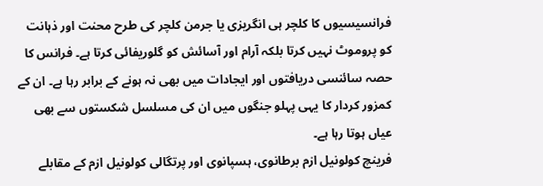فرانسیسیوں کا کلچر ہی انگریزی یا جرمن کلچر کی طرح محنت اور ذہانت کو پروموٹ نہیں کرتا بلکہ آرام اور آسائش کو گلوریفائی کرتا ہے۔ فرانس کا حصہ سائنسی دریافتوں اور ایجادات میں بھی نہ ہونے کے برابر رہا ہے۔ ان کے کمزور کردار کا یہی پہلو جنگوں میں ان کی مسلسل شکستوں سے بھی عیاں ہوتا رہا ہے۔
فرینچ کولونیل ازم برطانوی، ہسپانوی اور پرتگالی کولونیل ازم کے مقابلے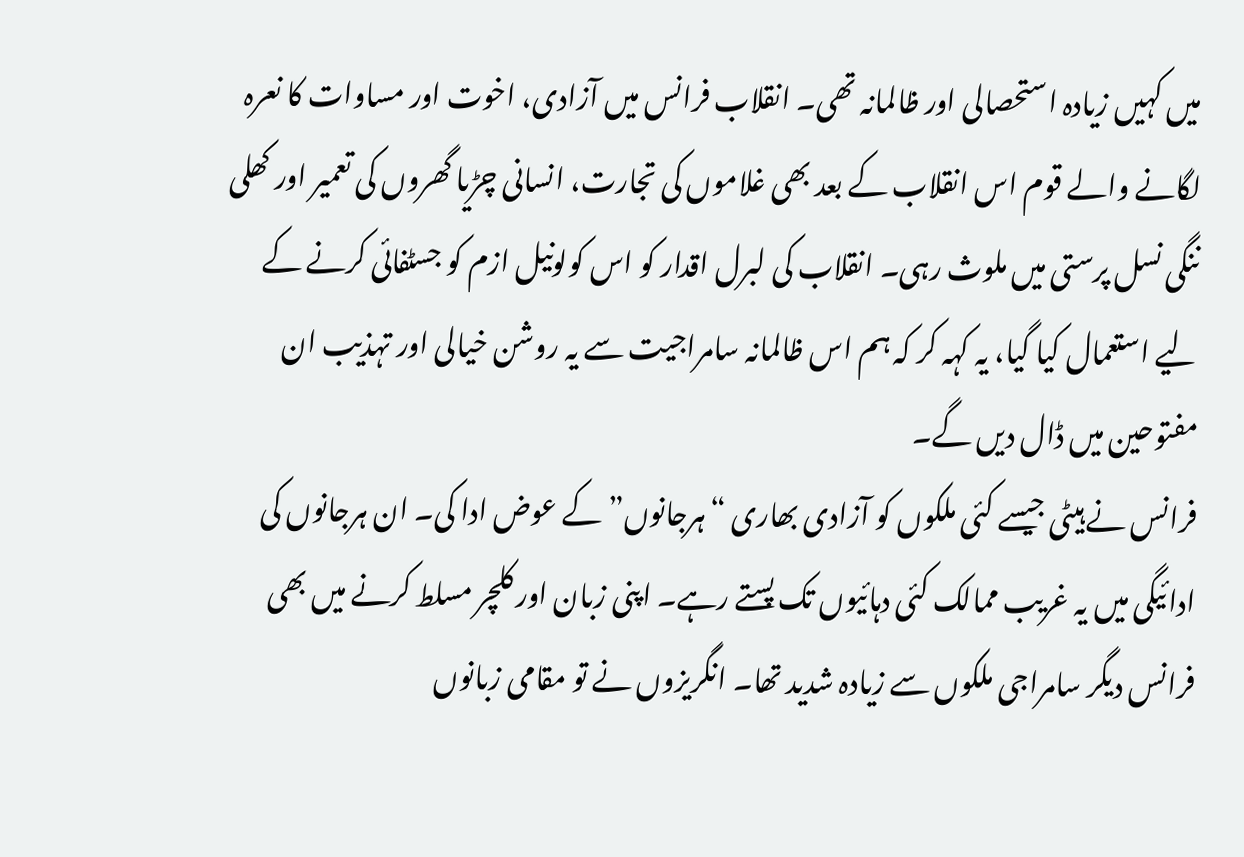میں کہیں زیادہ استحصالی اور ظالمانہ تھی۔ انقلاب فرانس میں آزادی، اخوت اور مساوات کا نعرہ لگانے والے قوم اس انقلاب کے بعد بھی غلاموں کی تجارت، انسانی چڑیا گھروں کی تعمیر اور کھلی ننگی نسل پرستی میں ملوث رہی۔ انقلاب کی لبرل اقدار کو اس کولونیل ازم کو جسٹفائی کرنے کے لیے استعمال کیا گیا، یہ کہہ کر کہ ہم اس ظالمانہ سامراجیت سے یہ روشن خیالی اور تہذیب ان مفتوحین میں ڈال دیں گے۔
فرانس نے ہیٹی جیسے کئی ملکوں کو آزادی بھاری “ہرجانوں” کے عوض ادا کی۔ ان ہرجانوں کی ادائیگی میں یہ غریب ممالک کئی دہائیوں تک پستے رہے۔ اپنی زبان اور کلچر مسلط کرنے میں بھی فرانس دیگر سامراجی ملکوں سے زیادہ شدید تھا۔ انگریزوں نے تو مقامی زبانوں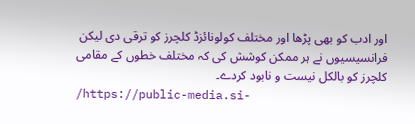اور ادب کو بھی پڑھا اور مختلف کولونائزڈ کلچرز کو ترقی دی لیکن فرانسیسیوں نے ہر ممکن کوشش کی کہ مختلف خطوں کے مقامی کلچرز کو بالکل نیست و نابود کردے۔
/https://public-media.si-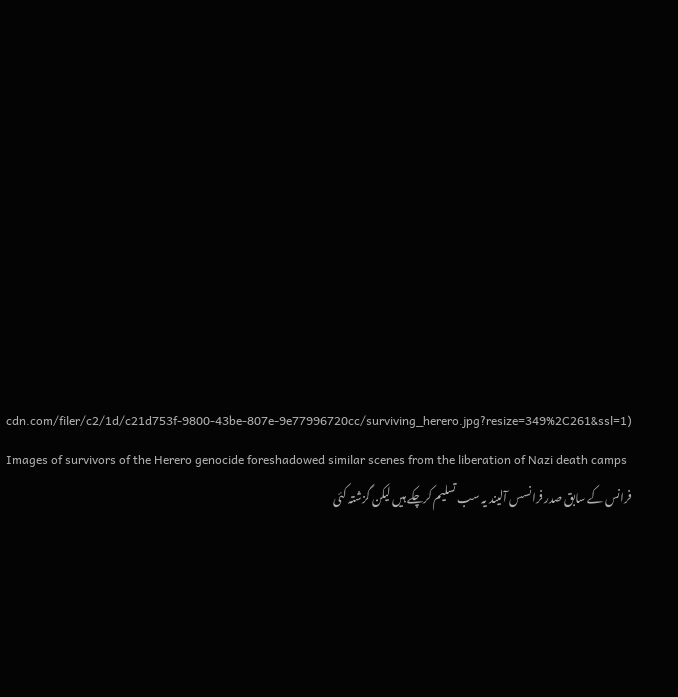cdn.com/filer/c2/1d/c21d753f-9800-43be-807e-9e77996720cc/surviving_herero.jpg?resize=349%2C261&ssl=1)
Images of survivors of the Herero genocide foreshadowed similar scenes from the liberation of Nazi death camps
فرانس کے سابق صدر فرانسس آلیند یہ سب تسلیم کرچکے ہیں لیکن گزشتہ کئی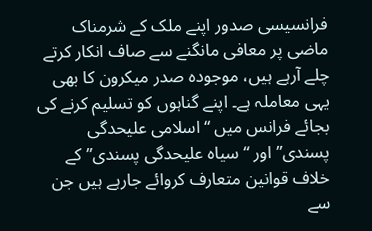فرانسیسی صدور اپنے ملک کے شرمناک ماضی پر معافی مانگنے سے صاف انکار کرتے چلے آرہے ہیں، موجودہ صدر میکرون کا بھی یہی معاملہ ہے۔ اپنے گناہوں کو تسلیم کرنے کی بجائے فرانس میں “اسلامی علیحدگی پسندی” اور “سیاہ علیحدگی پسندی” کے خلاف قوانین متعارف کروائے جارہے ہیں جن سے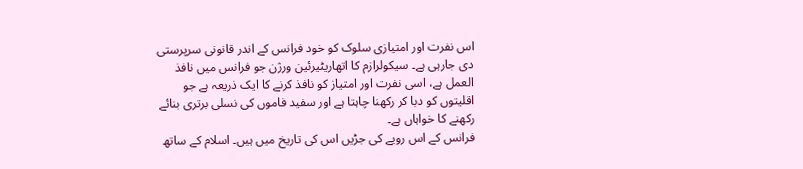اس نفرت اور امتیازی سلوک کو خود فرانس کے اندر قانونی سرپرستی دی جارہی ہے۔ سیکولرازم کا اتھاریٹیرئین ورژن جو فرانس میں نافذ العمل ہے، اسی نفرت اور امتیاز کو نافذ کرنے کا ایک ذریعہ ہے جو اقلیتوں کو دبا کر رکھنا چاہتا ہے اور سفید فاموں کی نسلی برتری بنائے رکھنے کا خواہاں ہے۔
فرانس کے اس رویے کی جڑیں اس کی تاریخ میں ہیں۔ اسلام کے ساتھ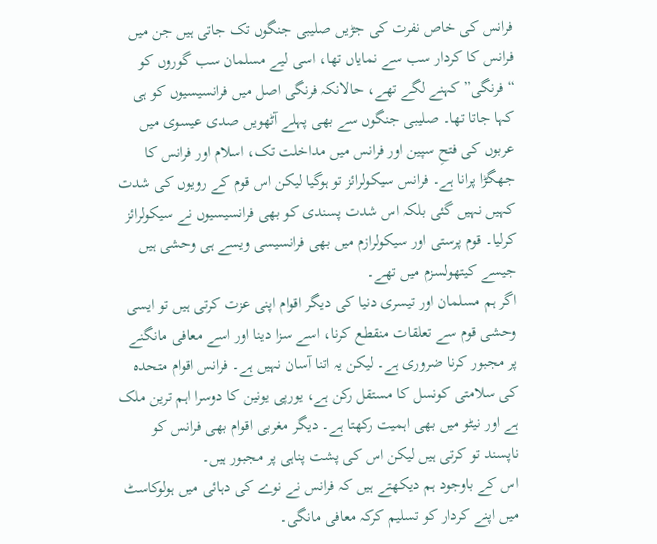فرانس کی خاص نفرت کی جڑیں صلیبی جنگوں تک جاتی ہیں جن میں فرانس کا کردار سب سے نمایاں تھا، اسی لیے مسلمان سب گوروں کو “فرنگی” کہنے لگے تھے، حالانکہ فرنگی اصل میں فرانسیسیوں کو ہی کہا جاتا تھا۔ صلیبی جنگوں سے بھی پہلے آٹھویں صدی عیسوی میں عربوں کی فتحِ سپین اور فرانس میں مداخلت تک، اسلام اور فرانس کا جھگڑا پرانا ہے۔ فرانس سیکولرائز تو ہوگیا لیکن اس قوم کے رویوں کی شدت کہیں نہیں گئی بلکہ اس شدت پسندی کو بھی فرانسیسیوں نے سیکولرائز کرلیا۔ قوم پرستی اور سیکولرازم میں بھی فرانسیسی ویسے ہی وحشی ہیں جیسے کیتھولسزم میں تھے۔
اگر ہم مسلمان اور تیسری دنیا کی دیگر اقوام اپنی عزت کرتی ہیں تو ایسی وحشی قوم سے تعلقات منقطع کرنا، اسے سزا دینا اور اسے معافی مانگنے پر مجبور کرنا ضروری ہے۔ لیکن یہ اتنا آسان نہیں ہے۔ فرانس اقوام متحدہ کی سلامتی کونسل کا مستقل رکن ہے، یورپی یونین کا دوسرا اہم ترین ملک ہے اور نیٹو میں بھی اہمیت رکھتا ہے۔ دیگر مغربی اقوام بھی فرانس کو ناپسند تو کرتی ہیں لیکن اس کی پشت پناہی پر مجبور ہیں۔
اس کے باوجود ہم دیکھتے ہیں کہ فرانس نے نوے کی دہائی میں ہولوکاسٹ میں اپنے کردار کو تسلیم کرکہ معافی مانگی۔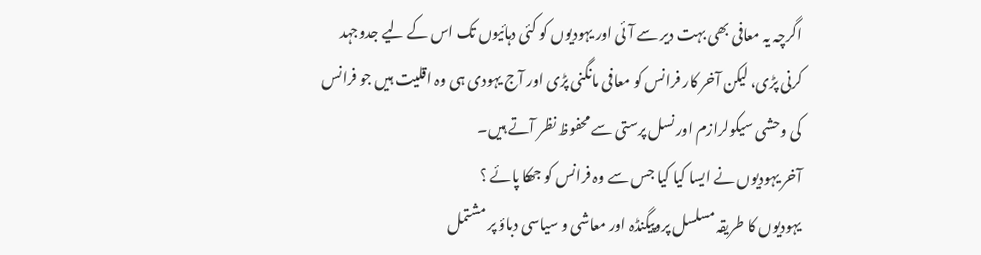اگرچہ یہ معافی بھی بہت دیر سے آئی اور یہودیوں کو کئی دہائیوں تک اس کے لیے جدوجہد کرنی پڑی، لیکن آخر کار فرانس کو معافی مانگنی پڑی اور آج یہودی ہی وہ اقلیت ہیں جو فرانس کی وحشی سیکولرازم اور نسل پرستی سے محفوظ نظر آتے ہیں۔
آخر یہودیوں نے ایسا کیا کیا جس سے وہ فرانس کو جھکا پائے ؟
یہودیوں کا طریقہ مسلسل پروپیگنڈہ اور معاشی و سیاسی دباؤ پر مشتمل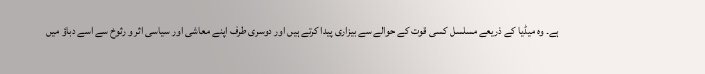ہے۔ وہ میڈیا کے ذریعے مسلسل کسی قوت کے حوالے سے بیزاری پیدا کرتے ہیں اور دوسری طرف اپنے معاشی اور سیاسی اثر و رثوخ سے اسے دباؤ میں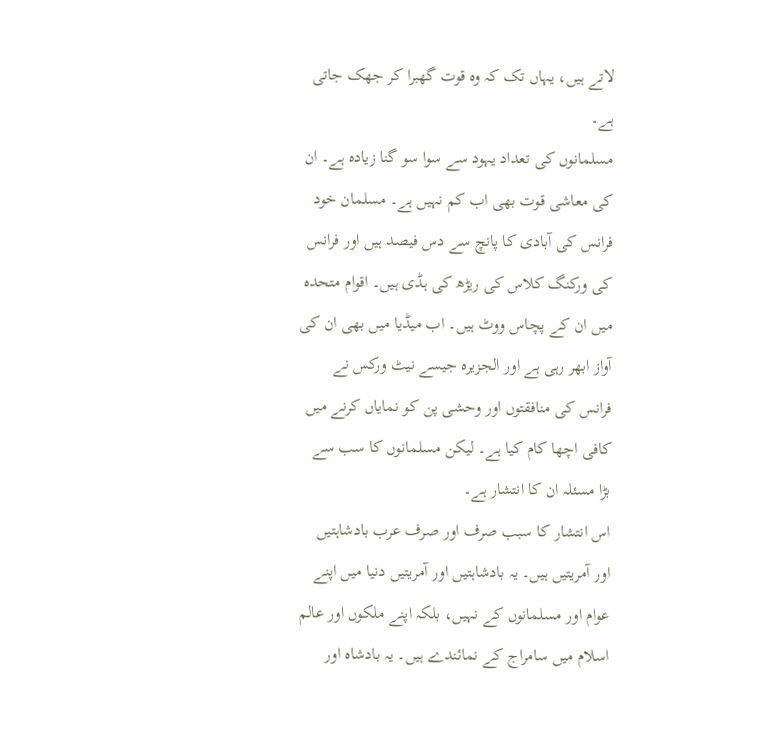لاتے ہیں، یہاں تک کہ وہ قوت گھبرا کر جھک جاتی ہے۔
مسلمانوں کی تعداد یہود سے سوا سو گنا زیادہ ہے۔ ان کی معاشی قوت بھی اب کم نہیں ہے۔ مسلمان خود فرانس کی آبادی کا پانچ سے دس فیصد ہیں اور فرانس کی ورکنگ کلاس کی ریڑھ کی ہڈی ہیں۔ اقوام متحدہ میں ان کے پچاس ووٹ ہیں۔ اب میڈیا میں بھی ان کی آواز ابھر رہی ہے اور الجزیرہ جیسے نیٹ ورکس نے فرانس کی منافقتوں اور وحشی پن کو نمایاں کرنے میں کافی اچھا کام کیا ہے۔ لیکن مسلمانوں کا سب سے بڑا مسئلہ ان کا انتشار ہے۔
اس انتشار کا سبب صرف اور صرف عرب بادشاہتیں اور آمریتیں ہیں۔ یہ بادشاہتیں اور آمریتیں دنیا میں اپنے عوام اور مسلمانوں کے نہیں، بلکہ اپنے ملکوں اور عالم اسلام میں سامراج کے نمائندے ہیں۔ یہ بادشاہ اور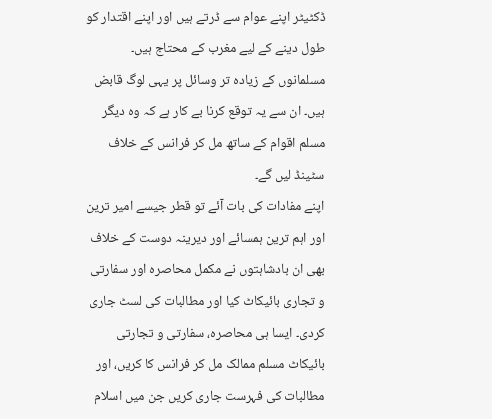ڈکٹیٹر اپنے عوام سے ڈرتے ہیں اور اپنے اقتدار کو طول دینے کے لیے مغرب کے محتاج ہیں۔ مسلمانوں کے زیادہ تر وسائل پر یہی لوگ قابض ہیں۔ ان سے یہ توقع کرنا بے کار ہے کہ وہ دیگر مسلم اقوام کے ساتھ مل کر فرانس کے خلاف سٹینڈ لیں گے۔
اپنے مفادات کی بات آئے تو قطر جیسے امیر ترین اور اہم ترین ہمسائے اور دیرینہ دوست کے خلاف بھی ان بادشاہتوں نے مکمل محاصرہ اور سفارتی و تجاری بائیکاٹ کیا اور مطالبات کی لسٹ جاری کردی۔ ایسا ہی محاصرہ، سفارتی و تجارتی بائیکاٹ مسلم ممالک مل کر فرانس کا کریں، اور مطالبات کی فہرست جاری کریں جن میں اسلام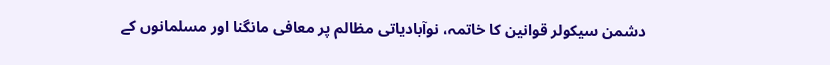دشمن سیکولر قوانین کا خاتمہ، نوآبادیاتی مظالم پر معافی مانگنا اور مسلمانوں کے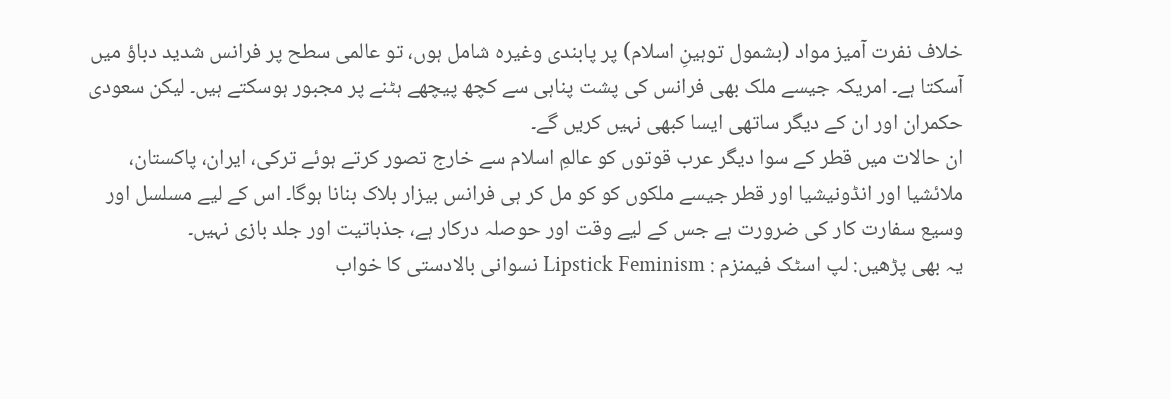خلاف نفرت آمیز مواد (بشمول توہینِ اسلام) پر پابندی وغیرہ شامل ہوں، تو عالمی سطح پر فرانس شدید دباؤ میں آسکتا ہے۔ امریکہ جیسے ملک بھی فرانس کی پشت پناہی سے کچھ پیچھے ہٹنے پر مجبور ہوسکتے ہیں۔ لیکن سعودی حکمران اور ان کے دیگر ساتھی ایسا کبھی نہیں کریں گے۔
ان حالات میں قطر کے سوا دیگر عرب قوتوں کو عالمِ اسلام سے خارج تصور کرتے ہوئے ترکی، ایران، پاکستان، ملائشیا اور انڈونیشیا اور قطر جیسے ملکوں کو کو مل کر ہی فرانس بیزار بلاک بنانا ہوگا۔ اس کے لیے مسلسل اور وسیع سفارت کار کی ضرورت ہے جس کے لیے وقت اور حوصلہ درکار ہے، جذباتیت اور جلد بازی نہیں۔
یہ بھی پڑھیں: لپ اسٹک فیمنزم : Lipstick Feminism نسوانی بالادستی کا خواب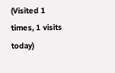(Visited 1 times, 1 visits today)